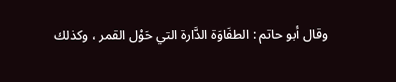وقال أبو حاتم : الطفَاوَة الدَّارة التي حَوْل القمر ، وكذلك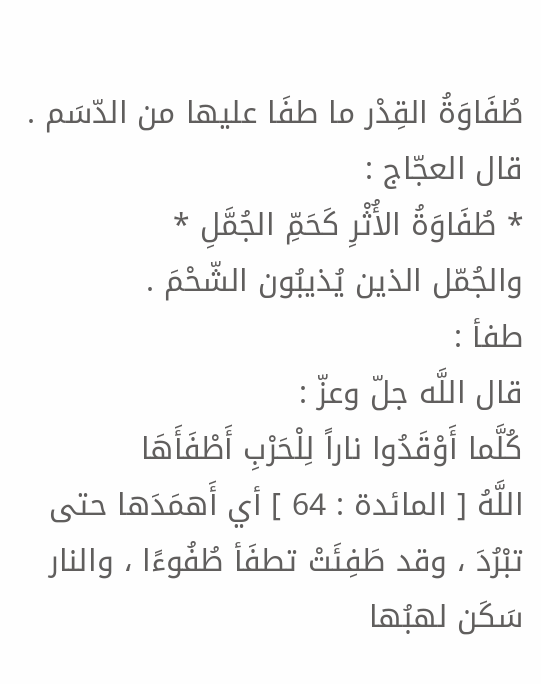طُفَاوَةُ القِدْر ما طفَا عليها من الدّسَم .
قال العجّاج :
* طُفَاوَةُ الأُثْرِ كَحَمِّ الجُمَّلِ *
والجُمّل الذين يُذيبُون الشّحْمَ .
طفأ :
قال اللَّه جلّ وعزّ :
كُلَّما أَوْقَدُوا ناراً لِلْحَرْبِ أَطْفَأَهَا
اللَّهُ [ المائدة : 64 ] أي أَهمَدَها حتى تبْرُدَ ، وقد طَفِئَتْ تطفَأ طُفُوءًا ، والنار سَكَن لهبُها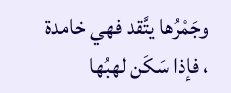وجَمْرُها يتَّقد فهي خامدة ، فإذا سَكَن لهبُها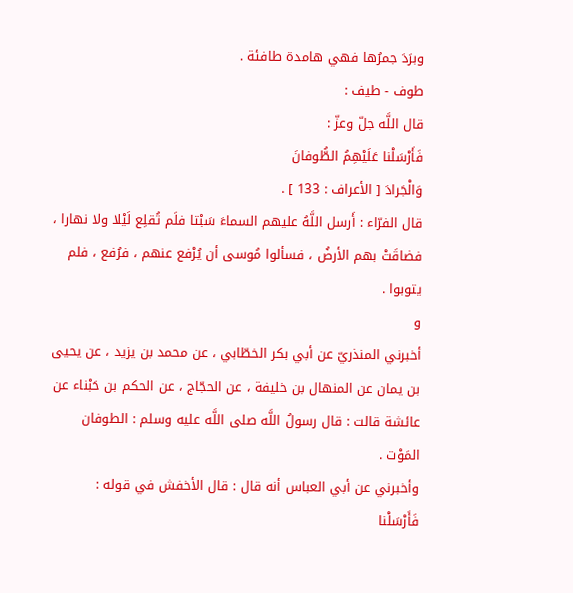وبرَدَ جمرُها فهي هامدة طافئة .
طوف - طيف :
قال اللَّه جلّ وعزّ :
فَأَرْسَلْنا عَلَيْهِمُ الطُّوفانَ
وَالْجَرادَ [ الأعراف : 133 ] .
قال الفرّاء : أَرسل اللَّهُ عليهم السماءَ سَبْتا فلَم تُقلِع لَيْلا ولا نهارا ، فضاقَتْ بهم الأرضُ ، فسألوا مُوسى أن يُرْفع عنهم ، فرُفع ، فلم يتوبوا .
و
أخبرني المنذريّ عن أبي بكر الخطّابي ، عن محمد بن يزيد ، عن يحيى بن يمان عن المنهال بن خليفة ، عن الحجّاج ، عن الحكم بن حَبْناء عن عائشة قالت : قال رسولُ اللَّه صلى اللَّه عليه وسلم : الطوفان المَوْت .
وأخبرني عن أبي العباس أنه قال : قال الأخفش في قوله :
فَأَرْسَلْنا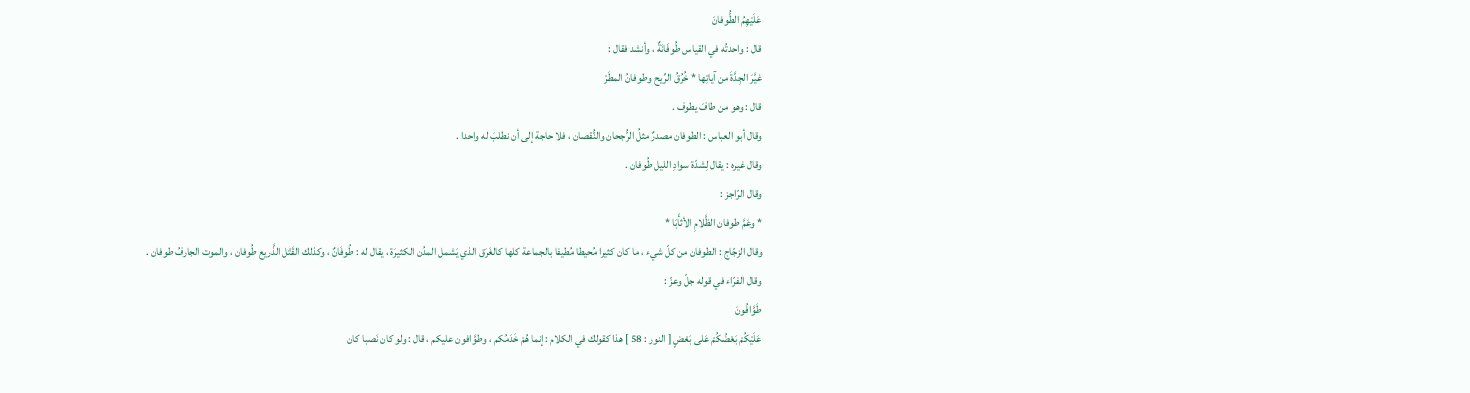عَلَيْهِمُ الطُّوفانَ
قال : واحدتُه في القياس طُوفَانَةٌ ، وأنشد فقال :
غيَّرَ الجِدَّةَ من آياتِها * خُرُقُ الرِّيح وطوفانُ المطَرْ
قال : وهو من طافَ يطوف .
وقال أبو العباس : الطوفان مصدرٌ مثلُ الرُّجحان والنُّقصان ، فلا حاجة إلى أن نطلبَ له واحدا .
وقال غيره : يقال لِشدّة سوادِ الليل طُوفان .
وقال الرّاجز :
* وعَمَّ طوفان الظَّلامِ الأثأَبَا *
وقال الزجّاج : الطوفان من كلّ شيء ، ما كان كثيرا مُحيطا مُطيفا بالجماعة كلها كالغَرَق الذي يَشمل المدُن الكثيرَة ، يقال له : طُوفَانٌ ، وكذلك القَتْل الذَّريع طُوفان ، والموت الجارفُ طوفان .
وقال الفرّاء في قوله جلّ وعزّ :
طَوَّافُونَ
عَلَيْكُمْ بَعْضُكُمْ عَلى بَعْضٍ [ النور : 58 ] هذا كقولك في الكلام : إنما هُمْ خَدَمُكم ، وطوَّافون عليكم ، قال : ولو كان نَصبا كان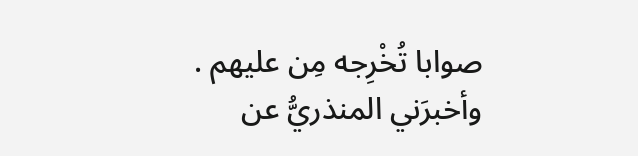صوابا تُخْرِجه مِن عليهم .
وأخبرَني المنذريُّ عن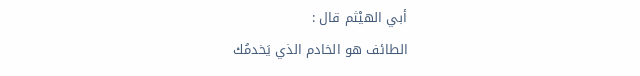أبي الهيْثم قال :
الطائف هو الخادم الذي يَخدمُك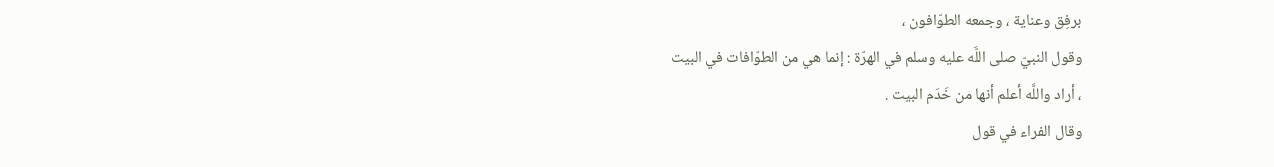برفِق وعناية ، وجمعه الطوّافون ،
وقول النبيّ صلى اللَّه عليه وسلم في الهرّة : إنما هي من الطوّافات في البيت
، أراد واللَّه أعلم أنها من خَدَم البيت .
وقال الفراء في قول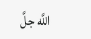اللَّه جلَّ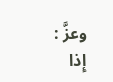وعزَّ :
إِذا